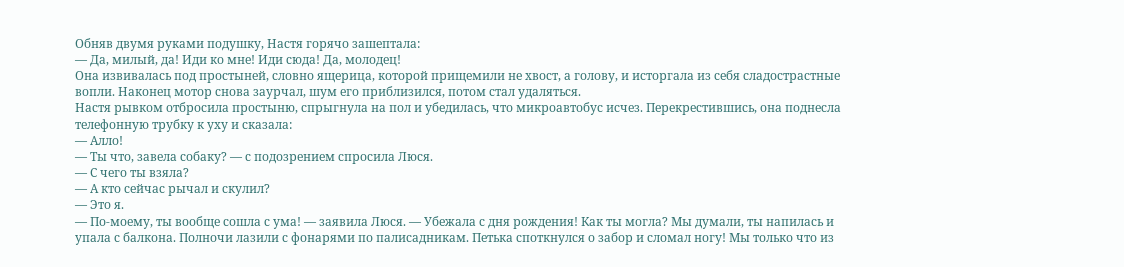Обняв двумя руками подушку, Настя горячо зашептала:
— Да, милый, да! Иди ко мне! Иди сюда! Да, молодец!
Она извивалась под простыней, словно ящерица, которой прищемили не хвост, а голову, и исторгала из себя сладострастные вопли. Наконец мотор снова заурчал, шум его приблизился, потом стал удаляться.
Настя рывком отбросила простыню, спрыгнула на пол и убедилась, что микроавтобус исчез. Перекрестившись, она поднесла телефонную трубку к уху и сказала:
— Алло!
— Ты что, завела собаку? — с подозрением спросила Люся.
— С чего ты взяла?
— А кто сейчас рычал и скулил?
— Это я.
— По-моему, ты вообще сошла с ума! — заявила Люся. — Убежала с дня рождения! Как ты могла? Мы думали, ты напилась и упала с балкона. Полночи лазили с фонарями по палисадникам. Петька споткнулся о забор и сломал ногу! Мы только что из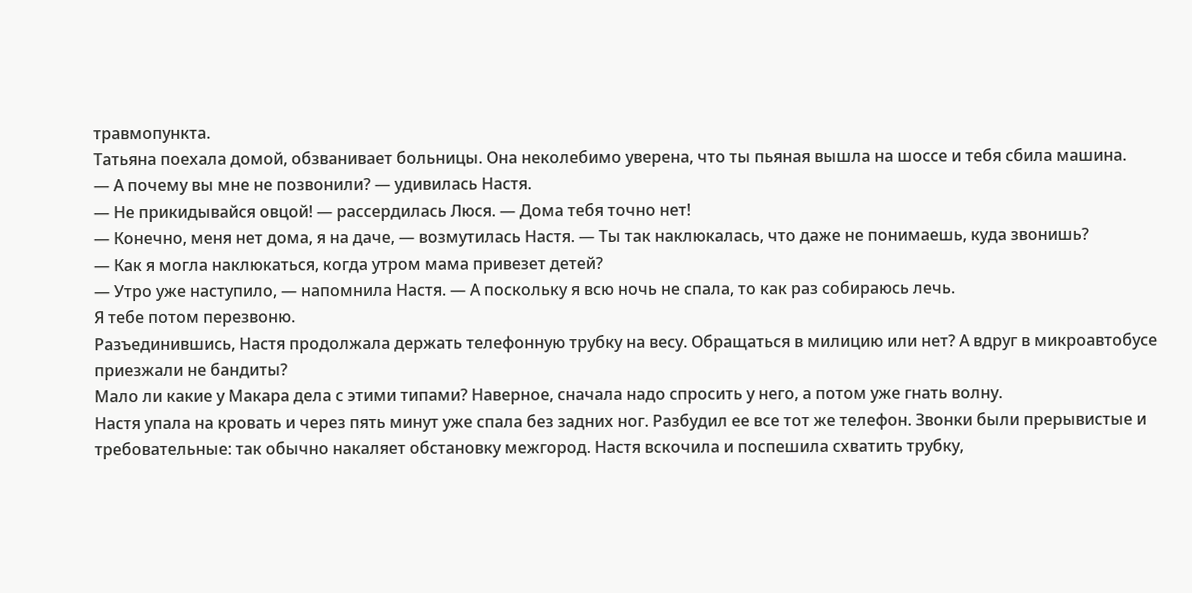травмопункта.
Татьяна поехала домой, обзванивает больницы. Она неколебимо уверена, что ты пьяная вышла на шоссе и тебя сбила машина.
— А почему вы мне не позвонили? — удивилась Настя.
— Не прикидывайся овцой! — рассердилась Люся. — Дома тебя точно нет!
— Конечно, меня нет дома, я на даче, — возмутилась Настя. — Ты так наклюкалась, что даже не понимаешь, куда звонишь?
— Как я могла наклюкаться, когда утром мама привезет детей?
— Утро уже наступило, — напомнила Настя. — А поскольку я всю ночь не спала, то как раз собираюсь лечь.
Я тебе потом перезвоню.
Разъединившись, Настя продолжала держать телефонную трубку на весу. Обращаться в милицию или нет? А вдруг в микроавтобусе приезжали не бандиты?
Мало ли какие у Макара дела с этими типами? Наверное, сначала надо спросить у него, а потом уже гнать волну.
Настя упала на кровать и через пять минут уже спала без задних ног. Разбудил ее все тот же телефон. Звонки были прерывистые и требовательные: так обычно накаляет обстановку межгород. Настя вскочила и поспешила схватить трубку,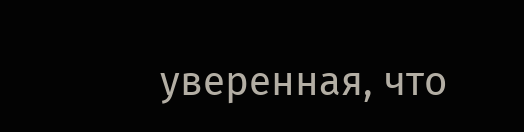уверенная, что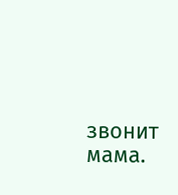звонит мама.